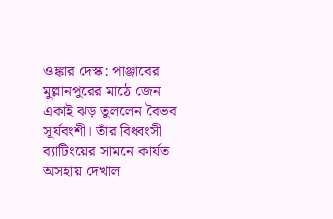ওঙ্কার দেস্ক: পাঞ্জাবের মুল্লানপুরের মাঠে জেন একাই ঝড় তুললেন বৈভব সূর্যবংশী। তাঁর বিধ্বংসী ব্যাটিংয়ের সামনে কার্যত অসহায় দেখাল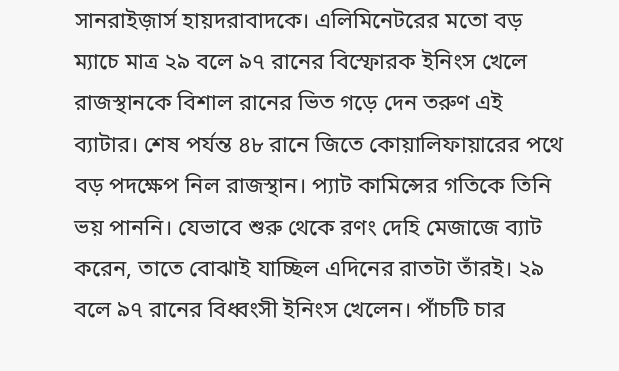সানরাইজ়ার্স হায়দরাবাদকে। এলিমিনেটরের মতো বড় ম্যাচে মাত্র ২৯ বলে ৯৭ রানের বিস্ফোরক ইনিংস খেলে রাজস্থানকে বিশাল রানের ভিত গড়ে দেন তরুণ এই ব্যাটার। শেষ পর্যন্ত ৪৮ রানে জিতে কোয়ালিফায়ারের পথে বড় পদক্ষেপ নিল রাজস্থান। প্যাট কামিন্সের গতিকে তিনি ভয় পাননি। যেভাবে শুরু থেকে রণং দেহি মেজাজে ব্যাট করেন, তাতে বোঝাই যাচ্ছিল এদিনের রাতটা তাঁরই। ২৯ বলে ৯৭ রানের বিধ্বংসী ইনিংস খেলেন। পাঁচটি চার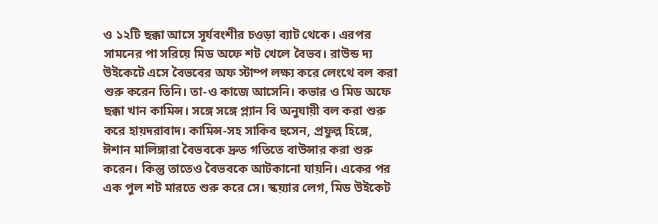ও ১২টি ছক্কা আসে সূর্যবংশীর চওড়া ব্যাট থেকে। এরপর সামনের পা সরিয়ে মিড অফে শট খেলে বৈভব। রাউন্ড দ্য উইকেটে এসে বৈভবের অফ স্টাম্প লক্ষ্য করে লেংথে বল করা শুরু করেন তিনি। তা-ও কাজে আসেনি। কভার ও মিড অফে ছক্কা খান কামিন্স। সঙ্গে সঙ্গে প্ল্যান বি অনুযায়ী বল করা শুরু করে হায়দরাবাদ। কামিন্স-সহ সাকিব হুসেন, প্রফুল্ল হিঙ্গে, ঈশান মালিঙ্গারা বৈভবকে দ্রুত গতিতে বাউন্সার করা শুরু করেন। কিন্তু তাতেও বৈভবকে আটকানো যায়নি। একের পর এক পুল শট মারতে শুরু করে সে। স্কয়্যার লেগ, মিড উইকেট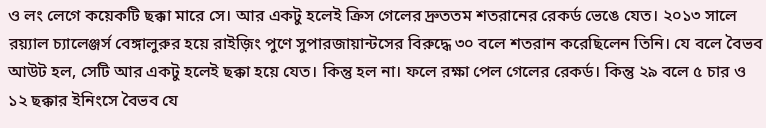ও লং লেগে কয়েকটি ছক্কা মারে সে। আর একটু হলেই ক্রিস গেলের দ্রুততম শতরানের রেকর্ড ভেঙে যেত। ২০১৩ সালে রয়্যাল চ্যালেঞ্জর্স বেঙ্গালুরুর হয়ে রাইজ়িং পুণে সুপারজায়ান্টসের বিরুদ্ধে ৩০ বলে শতরান করেছিলেন তিনি। যে বলে বৈভব আউট হল, সেটি আর একটু হলেই ছক্কা হয়ে যেত। কিন্তু হল না। ফলে রক্ষা পেল গেলের রেকর্ড। কিন্তু ২৯ বলে ৫ চার ও ১২ ছক্কার ইনিংসে বৈভব যে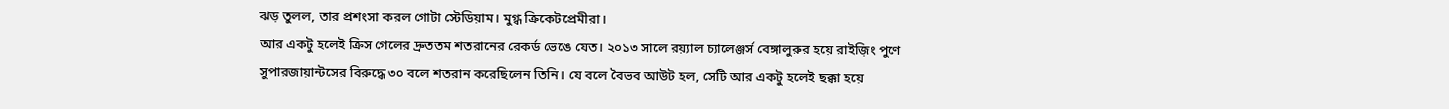ঝড় তুলল, তার প্রশংসা করল গোটা স্টেডিয়াম। মুগ্ধ ক্রিকেটপ্রেমীরা।
আর একটু হলেই ক্রিস গেলের দ্রুততম শতরানের রেকর্ড ভেঙে যেত। ২০১৩ সালে রয়্যাল চ্যালেঞ্জর্স বেঙ্গালুরুর হয়ে রাইজ়িং পুণে সুপারজায়ান্টসের বিরুদ্ধে ৩০ বলে শতরান করেছিলেন তিনি। যে বলে বৈভব আউট হল, সেটি আর একটু হলেই ছক্কা হয়ে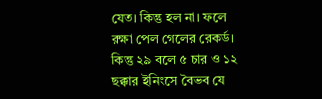যেত। কিন্তু হল না। ফলে রক্ষা পেল গেলের রেকর্ড। কিন্তু ২৯ বলে ৫ চার ও ১২ ছক্কার ইনিংসে বৈভব যে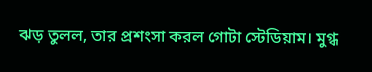ঝড় তুলল, তার প্রশংসা করল গোটা স্টেডিয়াম। মুগ্ধ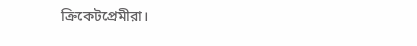ক্রিকেটপ্রেমীরা।